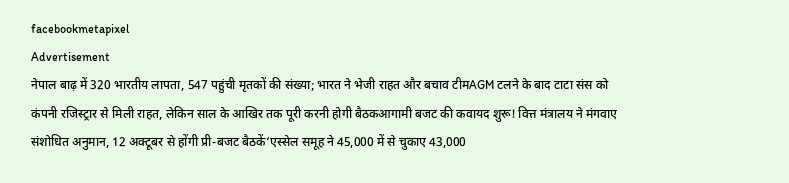facebookmetapixel
Advertisement
नेपाल बाढ़ में 320 भारतीय लापता, 547 पहुंची मृतकों की संख्या; भारत ने भेजी राहत और बचाव टीमAGM टलने के बाद टाटा संस को कंपनी रजिस्ट्रार से मिली राहत, लेकिन साल के आखिर तक पूरी करनी होगी बैठकआगामी बजट की कवायद शुरू! वित्त मंत्रालय ने मंगवाए संशोधित अनुमान, 12 अक्टूबर से होंगी प्री-बजट बैठकें‘एस्सेल समूह ने 45,000 में से चुकाए 43,000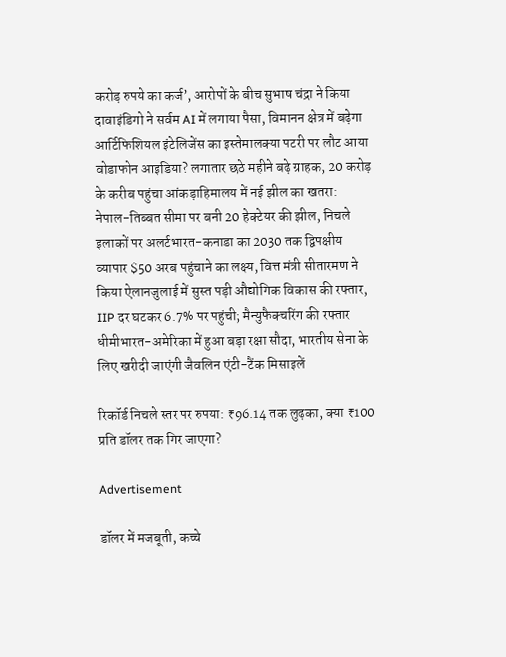करोड़ रुपये का कर्ज’, आरोपों के बीच सुभाष चंद्रा ने किया दावाइंडिगो ने सर्वम AI में लगाया पैसा, विमानन क्षेत्र में बढ़ेगा आर्टिफिशियल इंटेलिजेंस का इस्तेमालक्या पटरी पर लौट आया वोडाफोन आइडिया? लगातार छठे महीने बढ़े ग्राहक, 20 करोड़ के करीब पहुंचा आंकड़ाहिमालय में नई झील का खतरा: नेपाल-तिब्बत सीमा पर बनी 20 हेक्टेयर की झील, निचले इलाकों पर अलर्टभारत-कनाडा का 2030 तक द्विपक्षीय व्यापार $50 अरब पहुंचाने का लक्ष्य, वित्त मंत्री सीतारमण ने किया ऐलानजुलाई में सुस्त पड़ी औद्योगिक विकास की रफ्तार, IIP दर घटकर 6.7% पर पहुंची; मैन्‍युफैक्‍चरिंग की रफ्तार धीमीभारत-अमेरिका में हुआ बड़ा रक्षा सौदा, भारतीय सेना के लिए खरीदी जाएंगी जैवलिन एंटी-टैंक मिसाइलें

रिकॉर्ड निचले स्तर पर रुपया: ₹96.14 तक लुढ़का, क्या ₹100 प्रति डॉलर तक गिर जाएगा?

Advertisement

डॉलर में मजबूती, कच्चे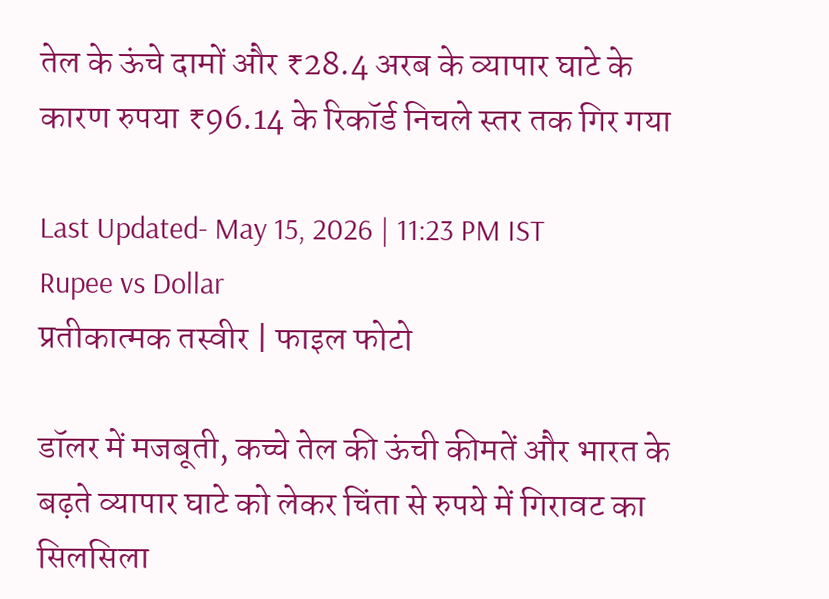तेल के ऊंचे दामों और ₹28.4 अरब के व्यापार घाटे के कारण रुपया ₹96.14 के रिकॉर्ड निचले स्तर तक गिर गया

Last Updated- May 15, 2026 | 11:23 PM IST
Rupee vs Dollar
प्रतीकात्मक तस्वीर | फाइल फोटो

डॉलर में मजबूती, कच्चे तेल की ऊंची कीमतें और भारत के बढ़ते व्यापार घाटे को लेकर चिंता से रुपये में गिरावट का सिलसिला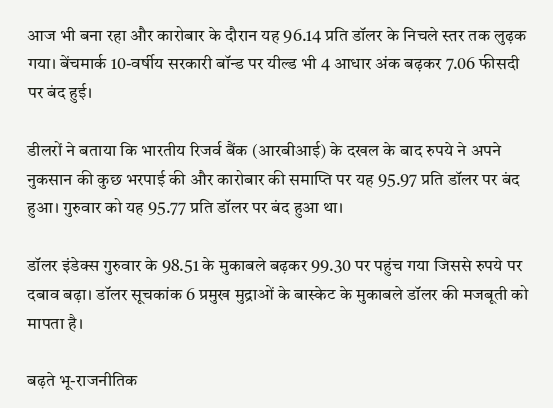आज भी बना रहा और कारोबार के दौरान यह 96.14 प्रति डॉलर के निचले स्तर तक लुढ़क गया। बेंचमार्क 10-वर्षीय सरकारी बॉन्ड पर यील्ड भी 4 आधार अंक बढ़कर 7.06 फीसदी पर बंद हुई।

डीलरों ने बताया कि भारतीय रिजर्व बैंक (आरबीआई) के दखल के बाद रुपये ने अपने नुकसान की कुछ भरपाई की और कारोबार की समाप्ति पर यह 95.97 प्रति डॉलर पर बंद हुआ। गुरुवार को यह 95.77 प्रति डॉलर पर बंद हुआ था।

डॉलर इंडेक्स गुरुवार के 98.51 के मुकाबले बढ़कर 99.30 पर पहुंच गया जिससे रुपये पर दबाव बढ़ा। डॉलर सूचकांक 6 प्रमुख मुद्राओं के बास्केट के मुकाबले डॉलर की मजबूती को मापता है।

बढ़ते भू-राजनीतिक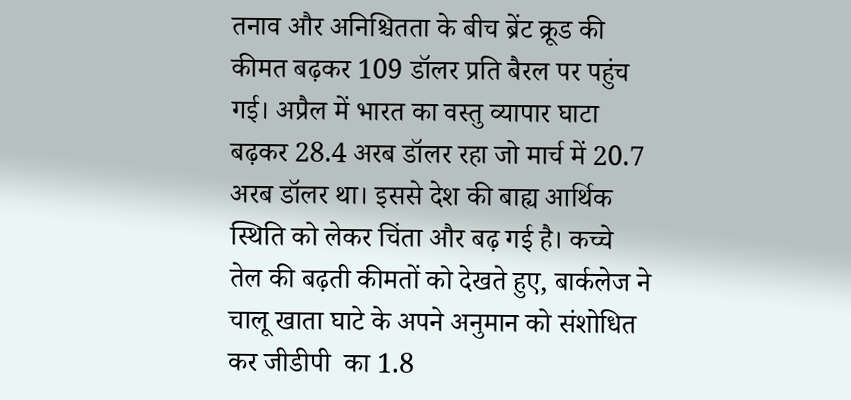तनाव और अनिश्चितता के बीच ब्रेंट क्रूड की कीमत बढ़कर 109 डॉलर प्रति बैरल पर पहुंच गई। अप्रैल में भारत का वस्तु व्यापार घाटा बढ़कर 28.4 अरब डॉलर रहा जो मार्च में 20.7 अरब डॉलर था। इससे देश की बाह्य आर्थिक स्थिति को लेकर चिंता और बढ़ गई है। कच्चे तेल की बढ़ती कीमतों को देखते हुए, बार्कलेज ने चालू खाता घाटे के अपने अनुमान को संशोधित कर जीडीपी  का 1.8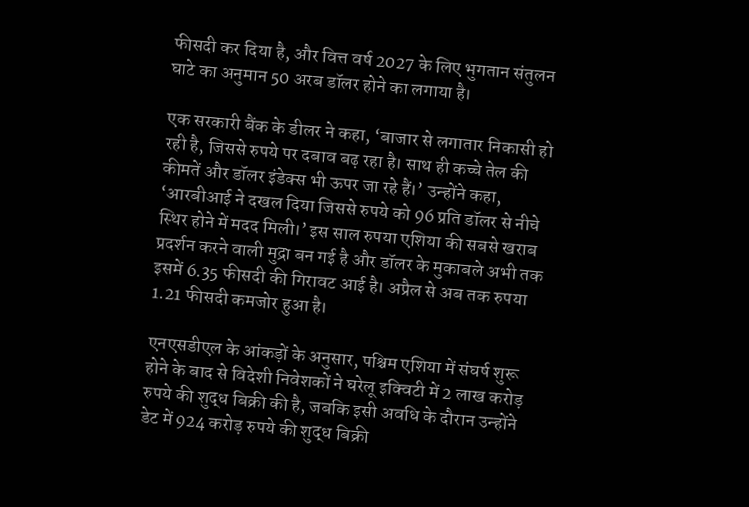फीसदी कर दिया है, और वित्त वर्ष 2027 के लिए भुगतान संतुलन घाटे का अनुमान 50 अरब डॉलर होने का लगाया है।

एक सरकारी बैंक के डीलर ने कहा, ‘बाजार से लगातार निकासी हो रही है, जिससे रुपये पर दबाव बढ़ रहा है। साथ ही कच्चे तेल की कीमतें और डॉलर इंडेक्स भी ऊपर जा रहे हैं।’ उन्होंने कहा, ‘आरबीआई ने दखल दिया जिससे रुपये को 96 प्रति डॉलर से नीचे स्थिर होने में मदद मिली।’ इस साल रुपया एशिया की सबसे खराब प्रदर्शन करने वाली मुद्रा बन गई है और डॉलर के मुकाबले अभी तक इसमें 6.35 फीसदी की गिरावट आई है। अप्रैल से अब तक रुपया 1.21 फीसदी कमजोर हुआ है।

एनएसडीएल के आंकड़ों के अनुसार, पश्चिम एशिया में संघर्ष शुरू होने के बाद से विदेशी निवेशकों ने घरेलू इक्विटी में 2 लाख करोड़ रुपये की शुद्ध बिक्री की है, जबकि इसी अवधि के दौरान उन्होंने डेट में 924 करोड़ रुपये की शुद्ध बिक्री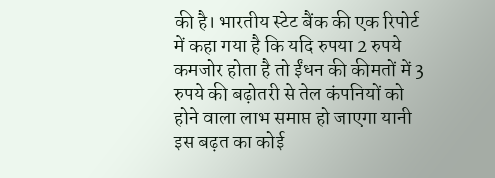की है। भारतीय स्टेट बैंक की एक रिपोर्ट में कहा गया है कि यदि रुपया 2 रुपये कमजोर होता है तो ईंधन की कीमतों में 3 रुपये की बढ़ोतरी से तेल कंपनियों को होने वाला लाभ समाप्त हो जाएगा यानी इस बढ़त का कोई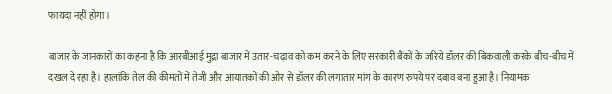फायदा नहीं होगा।

बाजार के जानकारों का कहना है कि आरबीआई मुद्रा बाजार में उतार-चढ़ाव को कम करने के लिए सरकारी बैंकों के जरिये डॉलर की बिकवाली करके बीच-बीच में दखल दे रहा है। हालांकि तेल की कीमतों में तेजी और आयातकों की ओर से डॉलर की लगातार मांग के कारण रुपये पर दबाव बना हुआ है। नियामक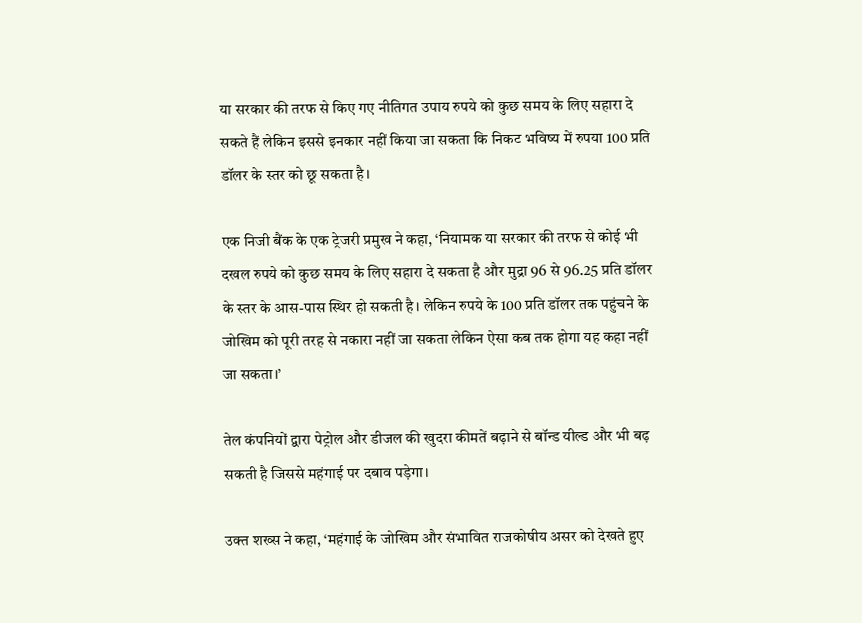या सरकार की तरफ से किए गए नीतिगत उपाय रुपये को कुछ समय के लिए सहारा दे सकते हैं लेकिन इससे इनकार नहीं किया जा सकता कि निकट भविष्य में रुपया 100 प्रति डॉलर के स्तर को छू सकता है।

एक निजी बैंक के एक ट्रेजरी प्रमुख ने कहा, ‘नियामक या सरकार की तरफ से कोई भी दखल रुपये को कुछ समय के लिए सहारा दे सकता है और मुद्रा 96 से 96.25 प्रति डॉलर के स्तर के आस-पास स्थिर हो सकती है। लेकिन रुपये के 100 प्रति डॉलर तक पहुंचने के जोखिम को पूरी तरह से नकारा नहीं जा सकता लेकिन ऐसा कब तक होगा यह कहा नहीं जा सकता।’

तेल कंपनियों द्वारा पेट्रोल और डीजल की खुदरा कीमतें बढ़ाने से बॉन्ड यील्ड और भी बढ़ सकती है जिससे महंगाई पर दबाव पड़ेगा।

उक्त शख्स ने कहा, ‘महंगाई के जोखिम और संभावित राजकोषीय असर को देखते हुए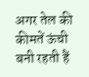अगर तेल की कीमतें ऊंची बनी रहती हैं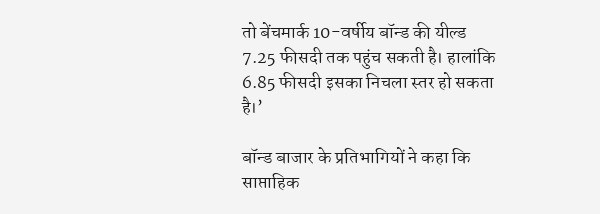तो बेंचमार्क 10-वर्षीय बॉन्ड की यील्ड 7.25 फीसदी तक पहुंच सकती है। हालांकि 6.85 फीसदी इसका निचला स्तर हो सकता है।’

बॉन्ड बाजार के प्रतिभागियों ने कहा कि साप्ताहिक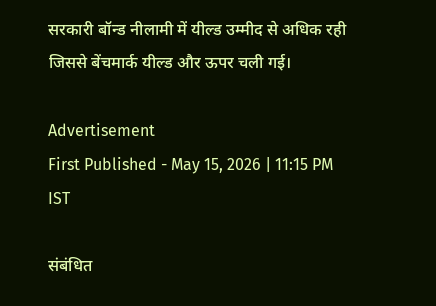सरकारी बॉन्ड नीलामी में यील्ड उम्मीद से अधिक रही जिससे बेंचमार्क यील्ड और ऊपर चली गई।

Advertisement
First Published - May 15, 2026 | 11:15 PM IST

संबंधित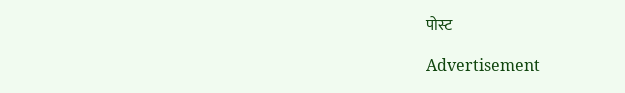पोस्ट

Advertisement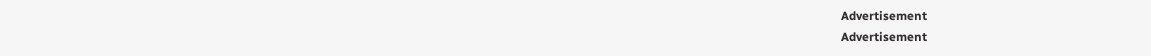Advertisement
Advertisement